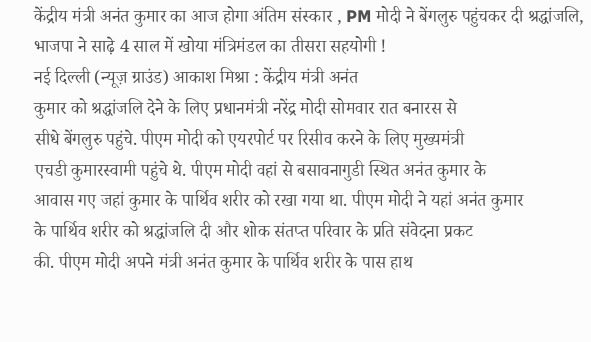केंद्रीय मंत्री अनंत कुमार का आज होगा अंतिम संस्कार , PM मोदी ने बेंगलुरु पहुंचकर दी श्रद्धांजलि, भाजपा ने साढ़े 4 साल में खोया मंत्रिमंडल का तीसरा सहयोगी !
नई दिल्ली (न्यूज़ ग्राउंड) आकाश मिश्रा : केंद्रीय मंत्री अनंत
कुमार को श्रद्धांजलि देने के लिए प्रधानमंत्री नरेंद्र मोदी सोमवार रात बनारस से
सीधे बेंगलुरु पहुंचे. पीएम मोदी को एयरपोर्ट पर रिसीव करने के लिए मुख्यमंत्री
एचडी कुमारस्वामी पहुंचे थे. पीएम मोदी वहां से बसावनागुडी स्थित अनंत कुमार के
आवास गए जहां कुमार के पार्थिव शरीर को रखा गया था. पीएम मोदी ने यहां अनंत कुमार
के पार्थिव शरीर को श्रद्धांजलि दी और शोक संतप्त परिवार के प्रति संवेदना प्रकट
की. पीएम मोदी अपने मंत्री अनंत कुमार के पार्थिव शरीर के पास हाथ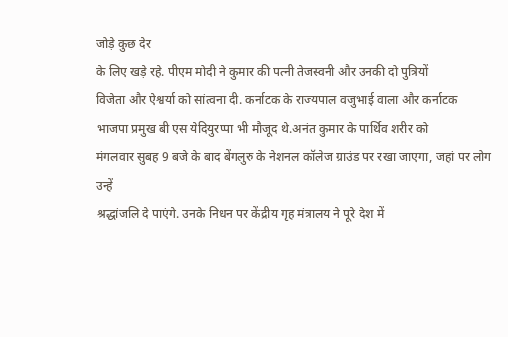जोड़े कुछ देर
के लिए खड़े रहे. पीएम मोदी ने कुमार की पत्नी तेजस्वनी और उनकी दो पुत्रियों
विजेता और ऐश्वर्या को सांत्वना दी. कर्नाटक के राज्यपाल वजुभाई वाला और कर्नाटक
भाजपा प्रमुख बी एस येदियुरप्पा भी मौजूद थे.अनंत कुमार के पार्थिव शरीर को
मंगलवार सुबह 9 बजे के बाद बेंगलुरु के नेशनल कॉलेज ग्राउंड पर रखा जाएगा, जहां पर लोग उन्हें
श्रद्धांजलि दे पाएंगे. उनके निधन पर केंद्रीय गृह मंत्रालय ने पूरे देश में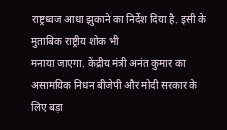राष्ट्रध्वज आधा झुकाने का निर्देश दिया है. इसी के मुताबिक राष्ट्रीय शोक भी
मनाया जाएगा. केंद्रीय मंत्री अनंत कुमार का असामयिक निधन बीजेपी और मोदी सरकार के
लिए बड़ा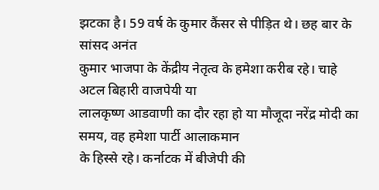झटका है। 59 वर्ष के कुमार कैंसर से पीड़ित थे। छह बार के सांसद अनंत
कुमार भाजपा के केंद्रीय नेतृत्व के हमेशा करीब रहे। चाहे अटल बिहारी वाजपेयी या
लालकृष्ण आडवाणी का दौर रहा हो या मौजूदा नरेंद्र मोदी का समय, वह हमेशा पार्टी आलाकमान
के हिस्से रहे। कर्नाटक में बीजेपी की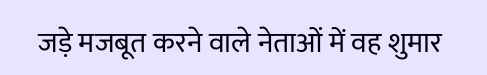जड़े मजबूत करने वाले नेताओं में वह शुमार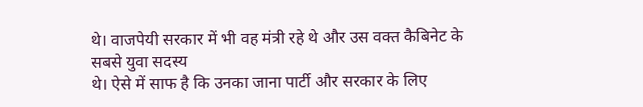थे। वाजपेयी सरकार में भी वह मंत्री रहे थे और उस वक्त कैबिनेट के सबसे युवा सदस्य
थे। ऐसे में साफ है कि उनका जाना पार्टी और सरकार के लिए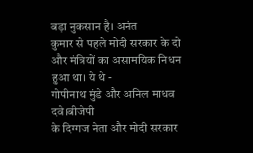बड़ा नुकसान है। अनंत
कुमार से पहले मोदी सरकार के दो और मंत्रियों का असामयिक निधन हुआ था। ये थे -
गोपीनाथ मुंडे और अनिल माधव दवे।बीजेपी
के दिग्गज नेता और मोदी सरकार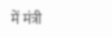में मंत्री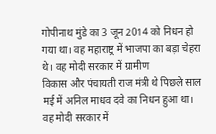गोपीनाथ मुंडे का 3 जून 2014 को निधन हो
गया था। वह महाराष्ट्र में भाजपा का बड़ा चेहरा थे। वह मोदी सरकार में ग्रामीण
विकास और पंचायती राज मंत्री थे पिछले साल मई में अनिल माधव दवे का निधन हुआ था।
वह मोदी सरकार में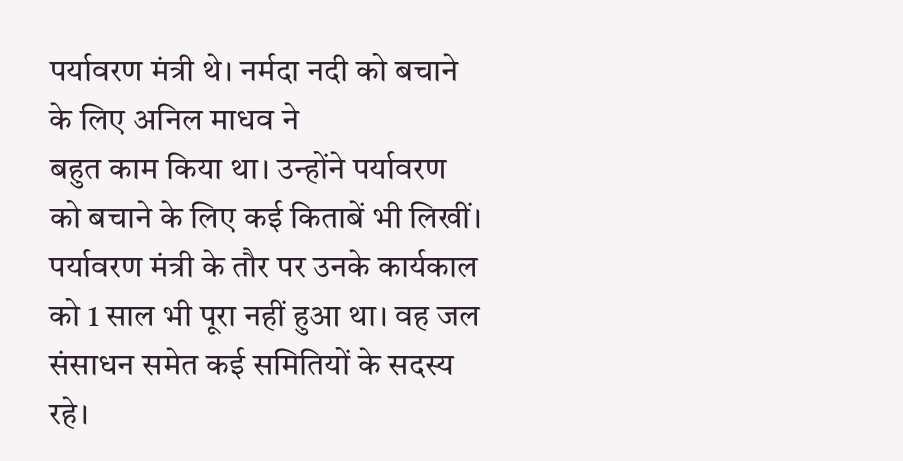पर्यावरण मंत्री थे। नर्मदा नदी को बचाने के लिए अनिल माधव ने
बहुत काम किया था। उन्होंने पर्यावरण को बचाने के लिए कई किताबें भी लिखीं।
पर्यावरण मंत्री के तौर पर उनके कार्यकाल को 1 साल भी पूरा नहीं हुआ था। वह जल
संसाधन समेत कई समितियों के सदस्य रहे।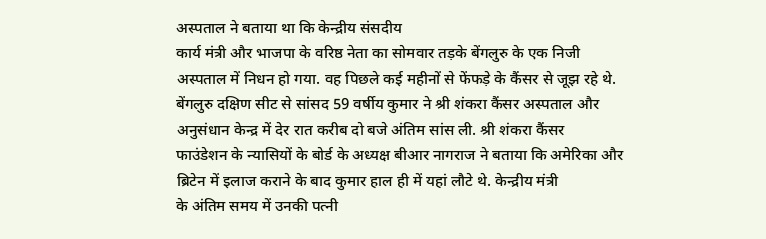अस्पताल ने बताया था कि केन्द्रीय संसदीय
कार्य मंत्री और भाजपा के वरिष्ठ नेता का सोमवार तड़के बेंगलुरु के एक निजी
अस्पताल में निधन हो गया. वह पिछले कई महीनों से फेंफड़े के कैंसर से जूझ रहे थे.
बेंगलुरु दक्षिण सीट से सांसद 59 वर्षीय कुमार ने श्री शंकरा कैंसर अस्पताल और
अनुसंधान केन्द्र में देर रात करीब दो बजे अंतिम सांस ली. श्री शंकरा कैंसर
फाउंडेशन के न्यासियों के बोर्ड के अध्यक्ष बीआर नागराज ने बताया कि अमेरिका और
ब्रिटेन में इलाज कराने के बाद कुमार हाल ही में यहां लौटे थे. केन्द्रीय मंत्री
के अंतिम समय में उनकी पत्नी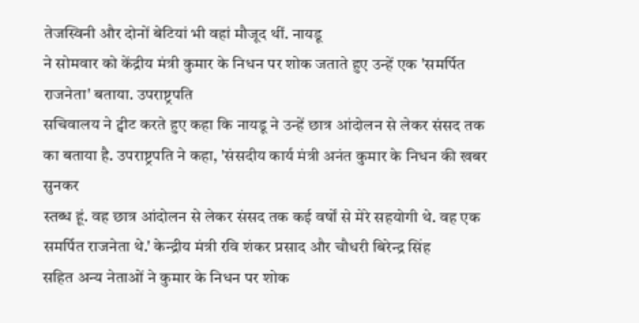तेजस्विनी और दोनों बेटियां भी वहां मौजूद थीं. नायडू
ने सोमवार को केंद्रीय मंत्री कुमार के निधन पर शोक जताते हुए उन्हें एक 'समर्पित राजनेता' बताया. उपराष्ट्रपति
सचिवालय ने ट्वीट करते हुए कहा कि नायडू ने उन्हें छात्र आंदोलन से लेकर संसद तक
का बताया है. उपराष्ट्रपति ने कहा, 'संसदीय कार्य मंत्री अनंत कुमार के निधन की खबर सुनकर
स्तब्ध हूं. वह छात्र आंदोलन से लेकर संसद तक कई वर्षों से मेरे सहयोगी थे. वह एक
समर्पित राजनेता थे.' केन्द्रीय मंत्री रवि शंकर प्रसाद और चौधरी बिरेन्द्र सिंह
सहित अन्य नेताओं ने कुमार के निधन पर शोक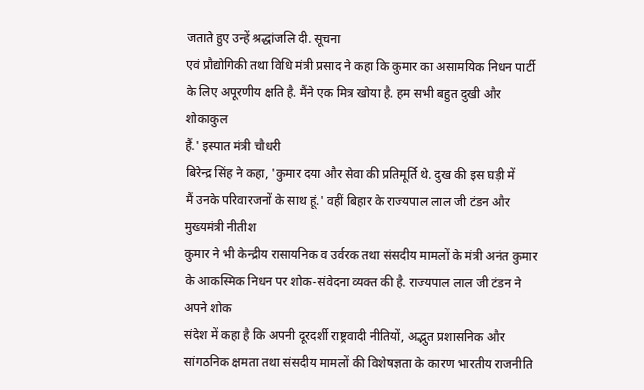जताते हुए उन्हें श्रद्धांजलि दी. सूचना
एवं प्रौद्योगिकी तथा विधि मंत्री प्रसाद ने कहा कि कुमार का असामयिक निधन पार्टी
के लिए अपूरणीय क्षति है. मैंने एक मित्र खोया है. हम सभी बहुत दुखी और शोकाकुल
हैं.' इस्पात मंत्री चौधरी
बिरेन्द्र सिंह ने कहा, 'कुमार दया और सेवा की प्रतिमूर्ति थे. दुख की इस घड़ी में
मैं उनके परिवारजनों के साथ हूं.' वहीं बिहार के राज्यपाल लाल जी टंडन और मुख्यमंत्री नीतीश
कुमार ने भी केन्द्रीय रासायनिक व उर्वरक तथा संसदीय मामलों के मंत्री अनंत कुमार
के आकस्मिक निधन पर शोक-संवेदना व्यक्त की है. राज्यपाल लाल जी टंडन ने अपने शोक
संदेश में कहा है कि अपनी दूरदर्शी राष्ट्रवादी नीतियों, अद्भुत प्रशासनिक और
सांगठनिक क्षमता तथा संसदीय मामलों की विशेषज्ञता के कारण भारतीय राजनीति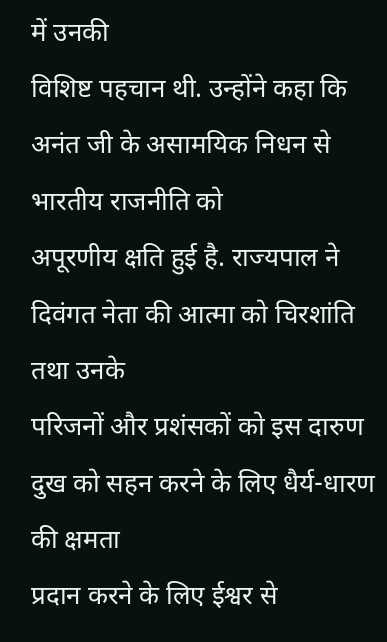में उनकी
विशिष्ट पहचान थी. उन्होंने कहा कि अनंत जी के असामयिक निधन से भारतीय राजनीति को
अपूरणीय क्षति हुई है. राज्यपाल ने दिवंगत नेता की आत्मा को चिरशांति तथा उनके
परिजनों और प्रशंसकों को इस दारुण दुख को सहन करने के लिए धैर्य-धारण की क्षमता
प्रदान करने के लिए ईश्वर से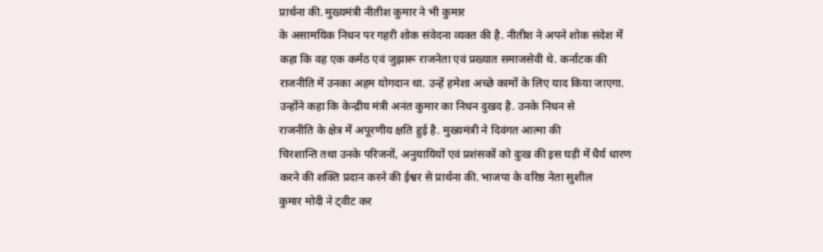प्रार्थना की. मुख्यमंत्री नीतीश कुमार ने भी कुमार
के असामयिक निधन पर गहरी शोक संवेदना व्यक्त की है. नीतीश ने अपने शोक संदेश में
कहा कि वह एक कर्मठ एवं जुझारू राजनेता एवं प्रख्यात समाजसेवी थे. कर्नाटक की
राजनीति में उनका अहम योगदान था. उन्हें हमेशा अच्छे कामों के लिए याद किया जाएगा.
उन्होंने कहा कि केन्द्रीय मंत्री अनंत कुमार का निधन दुखद है. उनके निधन से
राजनीति के क्षेत्र में अपूरणीय क्षति हुई है. मुख्यमंत्री ने दिवंगत आत्मा की
चिरशान्ति तथा उनके परिजनों, अनुयायियों एवं प्रशंसकों को दुःख की इस घड़ी में धैर्य धारण
करने की शक्ति प्रदान करने की ईश्वर से प्रार्थना की. भाजपा के वरिष्ठ नेता सुशील
कुमार मोदी ने ट्वीट कर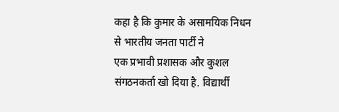कहा है कि कुमार के असामयिक निधन से भारतीय जनता पार्टी ने
एक प्रभावी प्रशासक और कुशल संगठनकर्ता खो दिया है. विद्यार्थी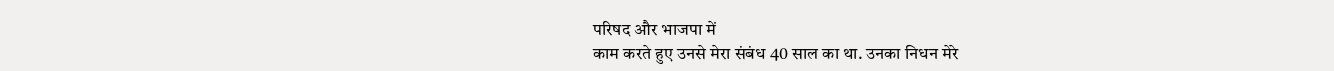परिषद और भाजपा में
काम करते हुए उनसे मेरा संबंध 40 साल का था. उनका निधन मेरे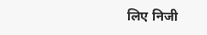लिए निजी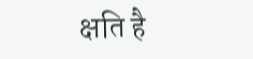क्षति है